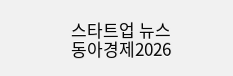스타트업 뉴스동아경제2026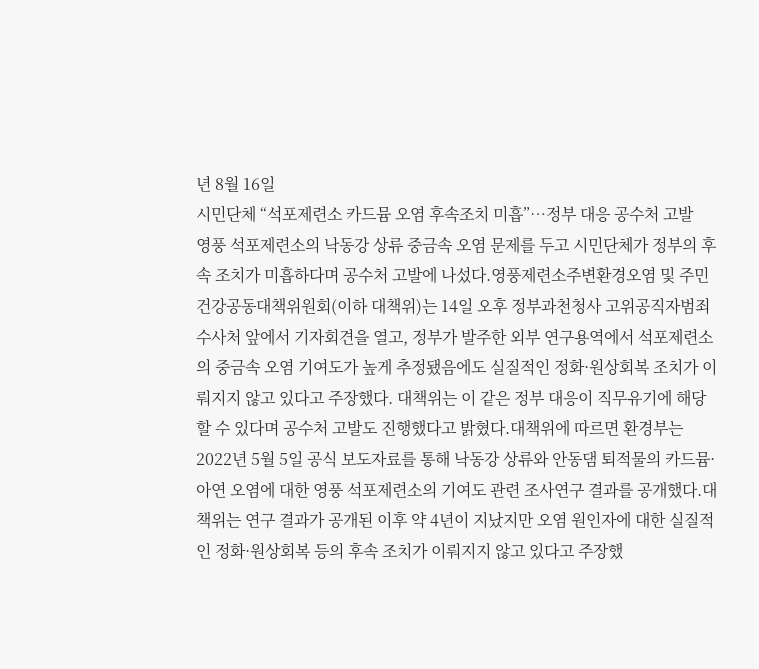년 8월 16일
시민단체 “석포제련소 카드뮴 오염 후속조치 미흡”…정부 대응 공수처 고발
영풍 석포제련소의 낙동강 상류 중금속 오염 문제를 두고 시민단체가 정부의 후속 조치가 미흡하다며 공수처 고발에 나섰다.영풍제련소주변환경오염 및 주민건강공동대책위원회(이하 대책위)는 14일 오후 정부과천청사 고위공직자범죄수사처 앞에서 기자회견을 열고, 정부가 발주한 외부 연구용역에서 석포제련소의 중금속 오염 기여도가 높게 추정됐음에도 실질적인 정화·원상회복 조치가 이뤄지지 않고 있다고 주장했다. 대책위는 이 같은 정부 대응이 직무유기에 해당할 수 있다며 공수처 고발도 진행했다고 밝혔다.대책위에 따르면 환경부는 2022년 5월 5일 공식 보도자료를 통해 낙동강 상류와 안동댐 퇴적물의 카드뮴·아연 오염에 대한 영풍 석포제련소의 기여도 관련 조사연구 결과를 공개했다.대책위는 연구 결과가 공개된 이후 약 4년이 지났지만 오염 원인자에 대한 실질적인 정화·원상회복 등의 후속 조치가 이뤄지지 않고 있다고 주장했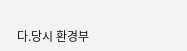다.당시 환경부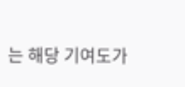는 해당 기여도가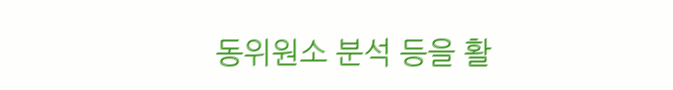동위원소 분석 등을 활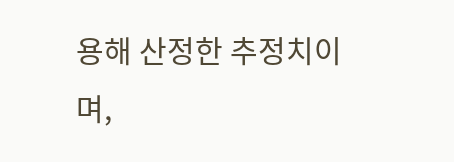용해 산정한 추정치이며,